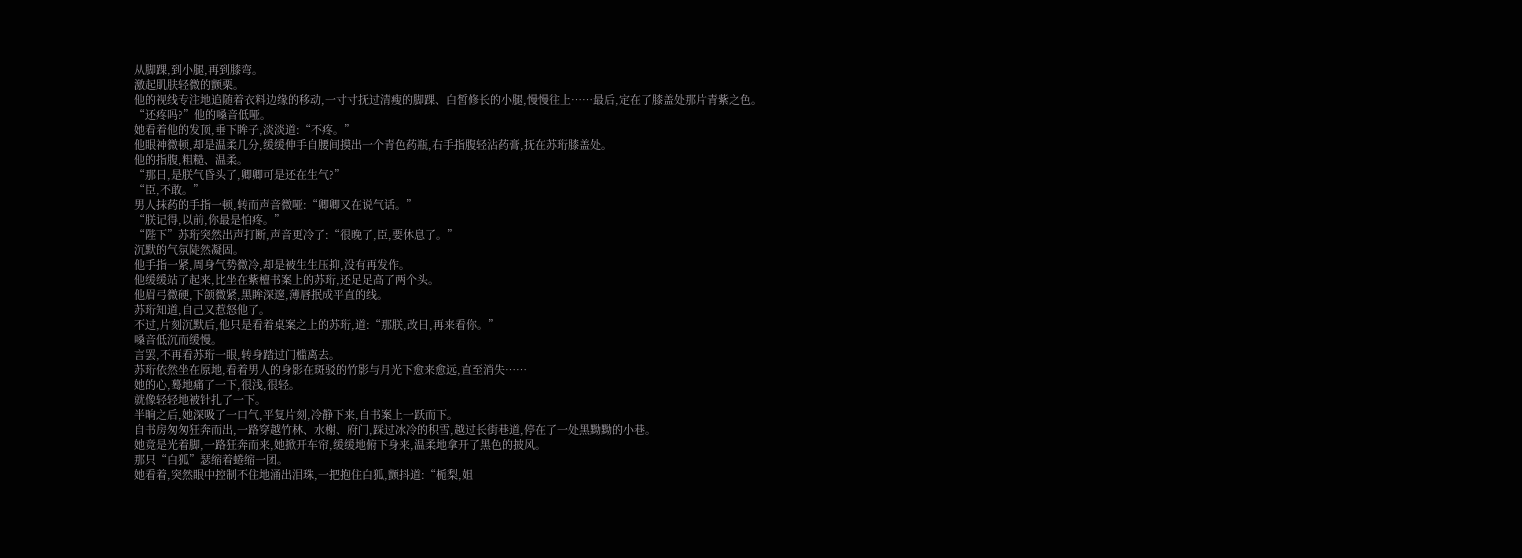从脚踝,到小腿,再到膝弯。
激起肌肤轻微的颤栗。
他的视线专注地追随着衣料边缘的移动,一寸寸抚过清瘦的脚踝、白皙修长的小腿,慢慢往上……最后,定在了膝盖处那片青紫之色。
“还疼吗?”他的嗓音低哑。
她看着他的发顶,垂下眸子,淡淡道:“不疼。”
他眼神微顿,却是温柔几分,缓缓伸手自腰间摸出一个青色药瓶,右手指腹轻沾药膏,抚在苏珩膝盖处。
他的指腹,粗糙、温柔。
“那日,是朕气昏头了,卿卿可是还在生气?”
“臣,不敢。”
男人抹药的手指一顿,转而声音微哑:“卿卿又在说气话。”
“朕记得,以前,你最是怕疼。”
“陛下”苏珩突然出声打断,声音更冷了:“很晚了,臣,要休息了。”
沉默的气氛陡然凝固。
他手指一紧,周身气势微冷,却是被生生压抑,没有再发作。
他缓缓站了起来,比坐在紫檀书案上的苏珩,还足足高了两个头。
他眉弓微硬,下颌微紧,黑眸深邃,薄唇抿成平直的线。
苏珩知道,自己又惹怒他了。
不过,片刻沉默后,他只是看着桌案之上的苏珩,道:“那朕,改日,再来看你。”
嗓音低沉而缓慢。
言罢,不再看苏珩一眼,转身踏过门槛离去。
苏珩依然坐在原地,看着男人的身影在斑驳的竹影与月光下愈来愈远,直至消失……
她的心,蓦地痛了一下,很浅,很轻。
就像轻轻地被针扎了一下。
半晌之后,她深吸了一口气,平复片刻,冷静下来,自书案上一跃而下。
自书房匆匆狂奔而出,一路穿越竹林、水榭、府门,踩过冰冷的积雪,越过长街巷道,停在了一处黑黝黝的小巷。
她竟是光着脚,一路狂奔而来,她掀开车帘,缓缓地俯下身来,温柔地拿开了黑色的披风。
那只“白狐”瑟缩着蜷缩一团。
她看着,突然眼中控制不住地涌出泪珠,一把抱住白狐,颤抖道:“栀梨,姐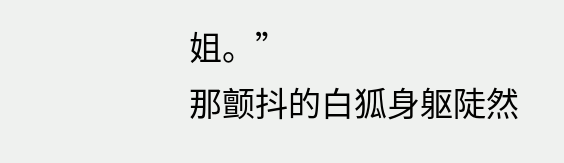姐。”
那颤抖的白狐身躯陡然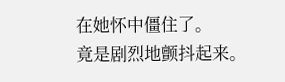在她怀中僵住了。
竟是剧烈地颤抖起来。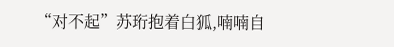“对不起”苏珩抱着白狐,喃喃自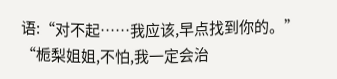语:“对不起……我应该,早点找到你的。”
“栀梨姐姐,不怕,我一定会治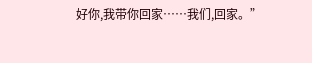好你,我带你回家……我们,回家。”